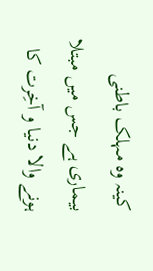کینہ وہ مہلک باطنی بیماری ہے جس میں مبتلا ہونے والا دنیا و آخِرت کا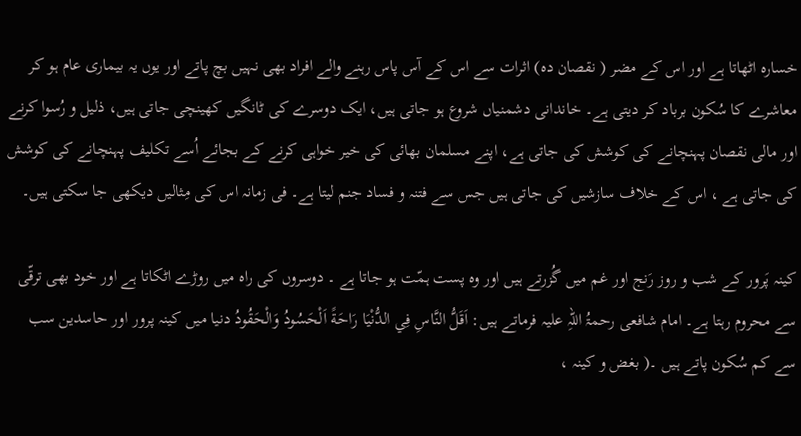خسارہ اٹھاتا ہے اور اس کے مضر ( نقصان دہ) اثرات سے اس کے آس پاس رہنے والے افراد بھی نہیں بچ پاتے اور یوں یہ بیماری عام ہو کر معاشرے کا سُکون برباد کر دیتی ہے۔ خاندانی دشمنیاں شروع ہو جاتی ہیں، ایک دوسرے کی ٹانگیں کھینچی جاتی ہیں، ذلیل و رُسوا کرنے اور مالی نقصان پہنچانے کی کوشش کی جاتی ہے، اپنے مسلمان بھائی کی خیر خواہی کرنے کے بجائے اُسے تکلیف پہنچانے کی کوشش کی جاتی ہے ، اس کے خلاف سازشیں کی جاتی ہیں جس سے فتنہ و فساد جنم لیتا ہے۔ فی زمانہ اس کی مِثالیں دیکھی جا سکتی ہیں۔

کینہ پَرور کے شب و روز رَنج اور غم میں گُزرتے ہیں اور وہ پست ہمّت ہو جاتا ہے ۔ دوسروں کی راہ میں روڑے اٹکاتا ہے اور خود بھی ترقّی سے محروم رہتا ہے۔ امام شافعی رحمۃُ اللہِ علیہ فرماتے ہیں: اَقَلُّ النَّاسِ فِي الدُّنْيَا رَاحَةً اَلْحَسُودُ وَالْحَقُودُ دنیا میں کینہ پرور اور حاسدین سب سے کم سُکون پاتے ہیں ۔( بغض و کینہ ،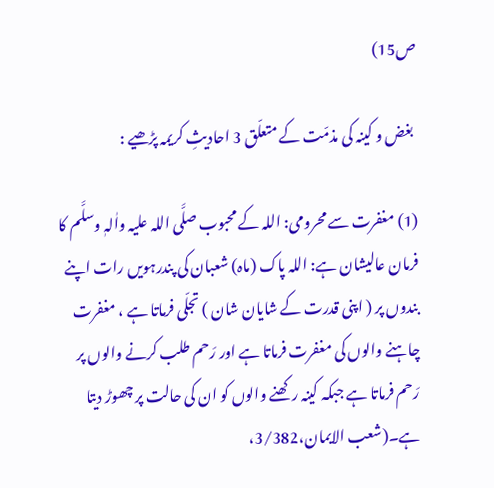ص15)

 بغض و کینہ کی مذمّت کے متعلّق 3 احادیثِ کریمہ پڑھیے :

(1) مغفرت سے محرومی: اللہ کے محبوب صلَّی اللہ علیہ واٰلہٖ وسلَّم کا فرمان عالیشان ہے: اللہ پاک (ماہ) شعبان کی پندرہویں رات اپنے بندوں پر ( اپنی قدرت کے شایان شان ) تجلّی فرماتا ہے ، مغفرت چاہنے والوں کی مغفرت فرماتا ہے اور رَحم طلب کرنے والوں پر رَحم فرماتا ہے جبکہ کینہ رکھنے والوں کو ان کی حالت پر چھوڑ دیتا ہے۔(شعب الايمان،3/382،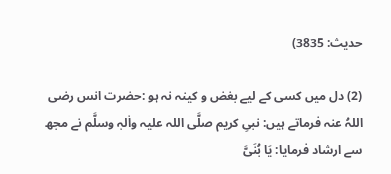حدیث: 3835)

(2) دل میں کسی کے لیے بغض و کینہ نہ ہو :حضرت انس رضی اللہُ عنہ فرماتے ہیں: نبیِ کریم صلَّی اللہ علیہ واٰلہٖ وسلَّم نے مجھ سے ارشاد فرمایا: یَا بُنَیَّ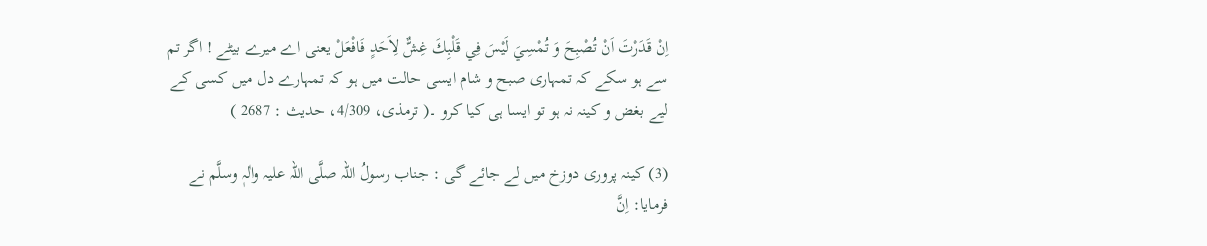اِنْ قَدَرْتَ اَنْ تُصْبِحَ وَ تُمْسِيَ لَيْسَ فِي قَلْبِكَ غِشٌّ لِاَحَدٍ فَافْعَلْ یعنی اے میرے بیٹے ! اگر تم سے ہو سکے کہ تمہاری صبح و شام ایسی حالت میں ہو کہ تمہارے دل میں کسی کے لیے بغض و کینہ نہ ہو تو ایسا ہی کیا کرو ۔( ترمذی، 4/309، حدیث : 2687 )

(3) کینہ پروری دوزخ میں لے جائے گی : جناب رسولُ اللہ صلَّی اللہ علیہ واٰلہٖ وسلَّم نے فرمایا: اِنَّ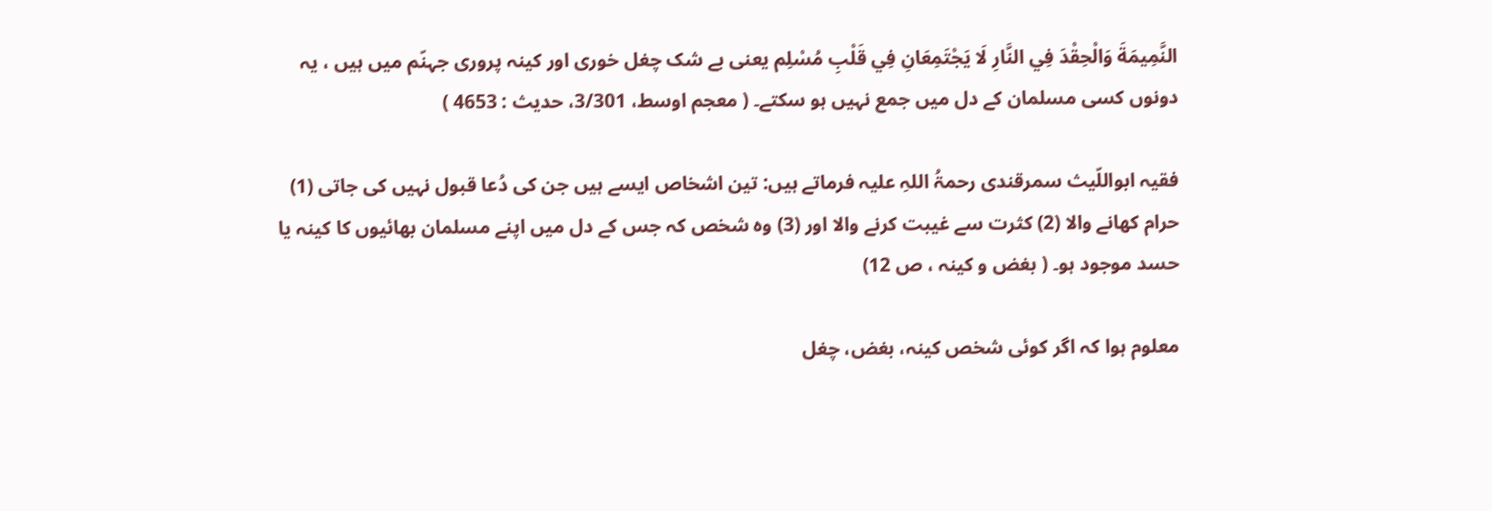النَّمِيمَةَ وَالْحِقْدَ فِي النَّارِ لَا يَجْتَمِعَانِ فِي قَلْبِ مُسْلِم یعنی بے شک چغل خوری اور کینہ پروری جہنّم میں ہیں ، یہ دونوں کسی مسلمان کے دل میں جمع نہیں ہو سکتے۔ ( معجم اوسط، 3/301، حدیث : 4653 )

فقیہ ابواللّیث سمرقندی رحمۃُ اللہِ علیہ فرماتے ہیں: تین اشخاص ایسے ہیں جن کی دُعا قبول نہیں کی جاتی (1) حرام کھانے والا (2) کثرت سے غیبت کرنے والا اور (3) وہ شخص کہ جس کے دل میں اپنے مسلمان بھائیوں کا کینہ یا حسد موجود ہو۔ ( بغض و کینہ ، ص 12)

معلوم ہوا کہ اگر کوئی شخص کینہ، بغض، چغل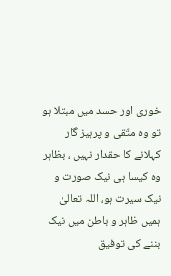خوری اور حسد میں مبتلا ہو تو وہ متّقی و پرہیز گار کہلانے کا حقدار نہیں ، بظاہر وہ کیسا ہی نیک صورت و نیک سیرت ہو، اللہ تعالیٰ ہمیں ظاہر و باطن میں نیک بننے کی توفیق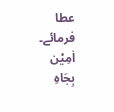عطا فرمائے۔  اٰمِیْن بِجَاہِ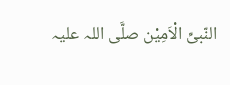النّبیِّ الْاَمِیْن صلَّی اللہ علیہ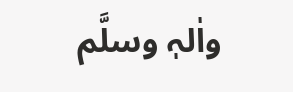واٰلہٖ وسلَّم